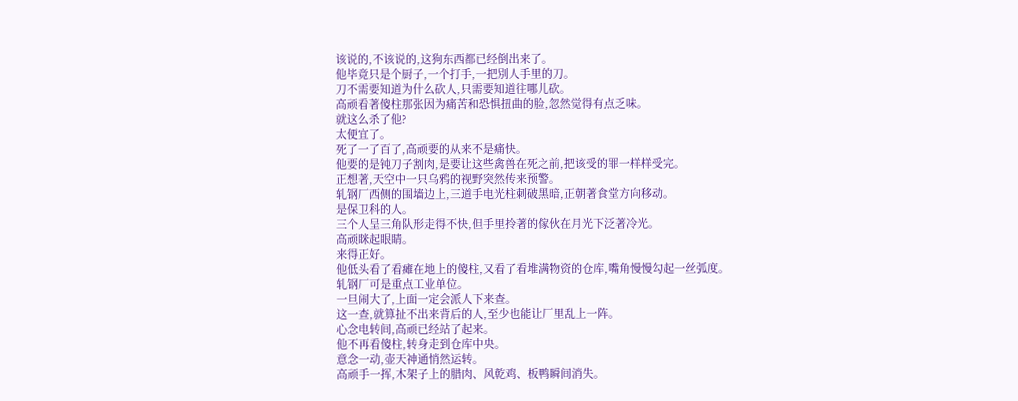该说的,不该说的,这狗东西都已经倒出来了。
他毕竟只是个厨子,一个打手,一把別人手里的刀。
刀不需要知道为什么砍人,只需要知道往哪儿砍。
高顽看著傻柱那张因为痛苦和恐惧扭曲的脸,忽然觉得有点乏味。
就这么杀了他?
太便宜了。
死了一了百了,高顽要的从来不是痛快。
他要的是钝刀子割肉,是要让这些禽兽在死之前,把该受的罪一样样受完。
正想著,天空中一只乌鸦的视野突然传来预警。
轧钢厂西侧的围墙边上,三道手电光柱刺破黑暗,正朝著食堂方向移动。
是保卫科的人。
三个人呈三角队形走得不快,但手里拎著的傢伙在月光下泛著冷光。
高顽眯起眼睛。
来得正好。
他低头看了看瘫在地上的傻柱,又看了看堆满物资的仓库,嘴角慢慢勾起一丝弧度。
轧钢厂可是重点工业单位。
一旦闹大了,上面一定会派人下来查。
这一查,就算扯不出来背后的人,至少也能让厂里乱上一阵。
心念电转间,高顽已经站了起来。
他不再看傻柱,转身走到仓库中央。
意念一动,壶天神通悄然运转。
高顽手一挥,木架子上的腊肉、风乾鸡、板鸭瞬间消失。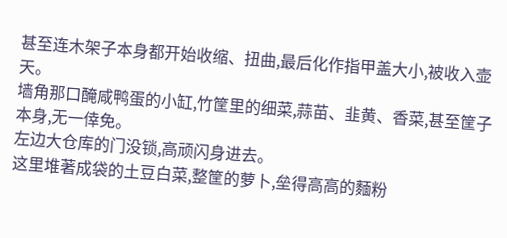甚至连木架子本身都开始收缩、扭曲,最后化作指甲盖大小,被收入壶天。
墙角那口醃咸鸭蛋的小缸,竹筐里的细菜,蒜苗、韭黄、香菜,甚至筐子本身,无一倖免。
左边大仓库的门没锁,高顽闪身进去。
这里堆著成袋的土豆白菜,整筐的萝卜,垒得高高的麵粉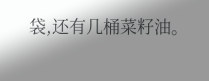袋,还有几桶菜籽油。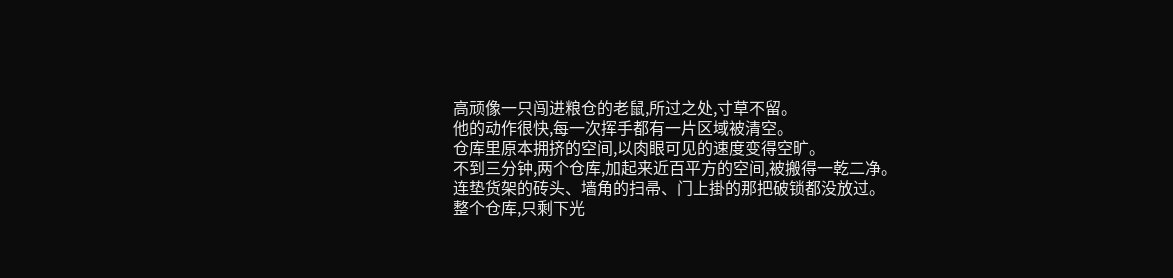高顽像一只闯进粮仓的老鼠,所过之处,寸草不留。
他的动作很快,每一次挥手都有一片区域被清空。
仓库里原本拥挤的空间,以肉眼可见的速度变得空旷。
不到三分钟,两个仓库,加起来近百平方的空间,被搬得一乾二净。
连垫货架的砖头、墙角的扫帚、门上掛的那把破锁都没放过。
整个仓库,只剩下光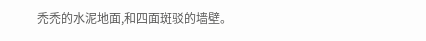禿禿的水泥地面,和四面斑驳的墙壁。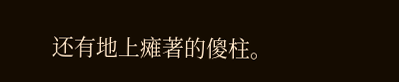还有地上瘫著的傻柱。